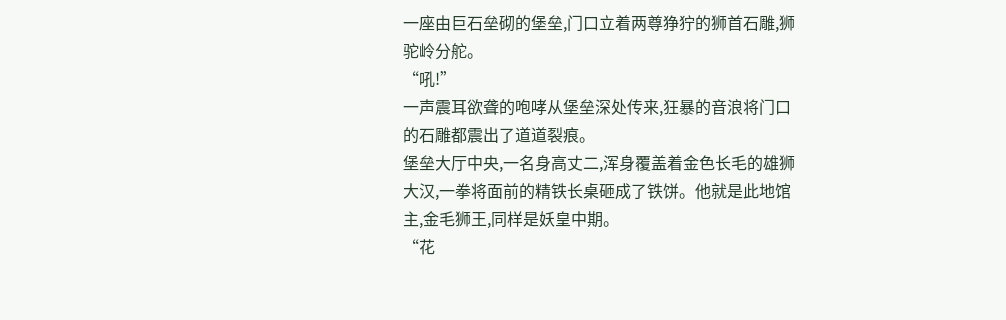一座由巨石垒砌的堡垒,门口立着两尊狰狞的狮首石雕,狮驼岭分舵。
“吼!”
一声震耳欲聋的咆哮从堡垒深处传来,狂暴的音浪将门口的石雕都震出了道道裂痕。
堡垒大厅中央,一名身高丈二,浑身覆盖着金色长毛的雄狮大汉,一拳将面前的精铁长桌砸成了铁饼。他就是此地馆主,金毛狮王,同样是妖皇中期。
“花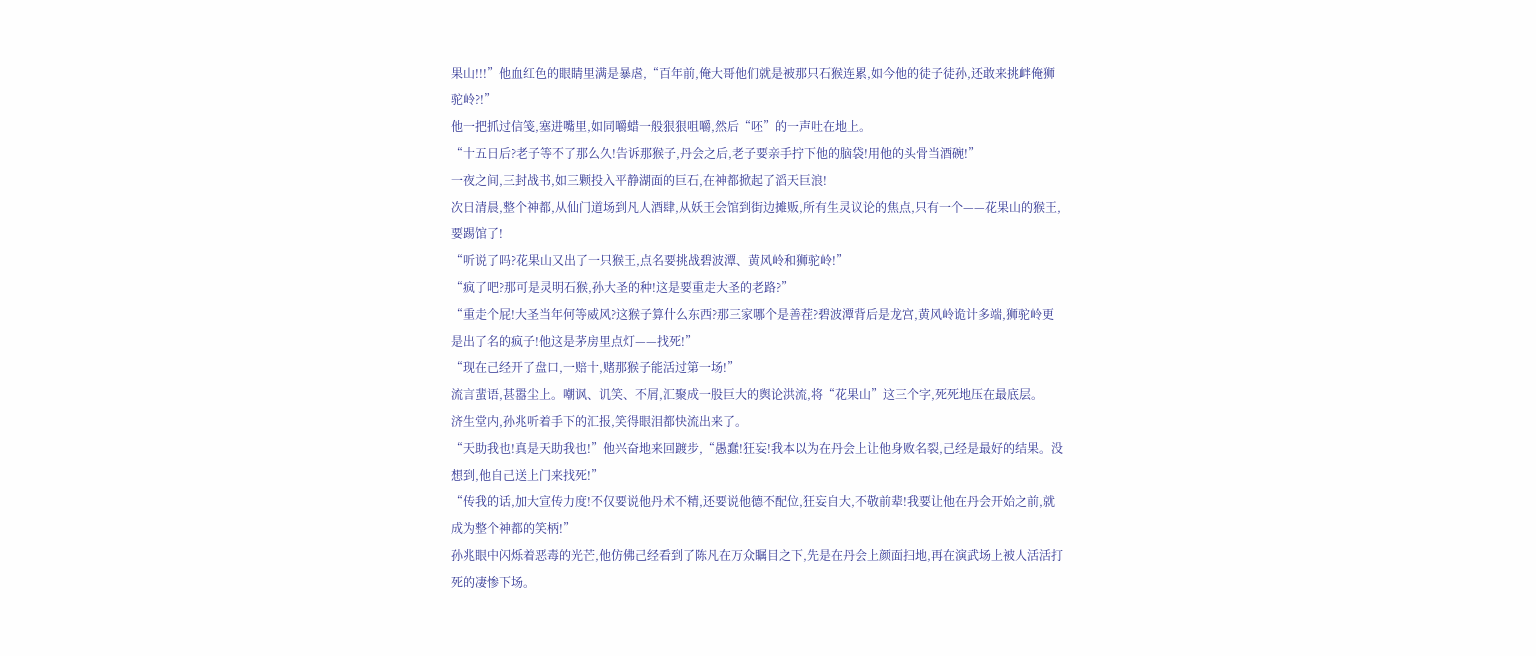果山!!!”他血红色的眼睛里满是暴虐,“百年前,俺大哥他们就是被那只石猴连累,如今他的徒子徒孙,还敢来挑衅俺狮驼岭?!”
他一把抓过信笺,塞进嘴里,如同嚼蜡一般狠狠咀嚼,然后“呸”的一声吐在地上。
“十五日后?老子等不了那么久!告诉那猴子,丹会之后,老子要亲手拧下他的脑袋!用他的头骨当酒碗!”
一夜之间,三封战书,如三颗投入平静湖面的巨石,在神都掀起了滔天巨浪!
次日清晨,整个神都,从仙门道场到凡人酒肆,从妖王会馆到街边摊贩,所有生灵议论的焦点,只有一个——花果山的猴王,要踢馆了!
“听说了吗?花果山又出了一只猴王,点名要挑战碧波潭、黄风岭和狮驼岭!”
“疯了吧?那可是灵明石猴,孙大圣的种!这是要重走大圣的老路?”
“重走个屁!大圣当年何等威风?这猴子算什么东西?那三家哪个是善茬?碧波潭背后是龙宫,黄风岭诡计多端,狮驼岭更是出了名的疯子!他这是茅房里点灯——找死!”
“现在己经开了盘口,一赔十,赌那猴子能活过第一场!”
流言蜚语,甚嚣尘上。嘲讽、讥笑、不屑,汇聚成一股巨大的舆论洪流,将“花果山”这三个字,死死地压在最底层。
济生堂内,孙兆听着手下的汇报,笑得眼泪都快流出来了。
“天助我也!真是天助我也!”他兴奋地来回踱步,“愚蠢!狂妄!我本以为在丹会上让他身败名裂,己经是最好的结果。没想到,他自己送上门来找死!”
“传我的话,加大宣传力度!不仅要说他丹术不精,还要说他德不配位,狂妄自大,不敬前辈!我要让他在丹会开始之前,就成为整个神都的笑柄!”
孙兆眼中闪烁着恶毒的光芒,他仿佛己经看到了陈凡在万众瞩目之下,先是在丹会上颜面扫地,再在演武场上被人活活打死的凄惨下场。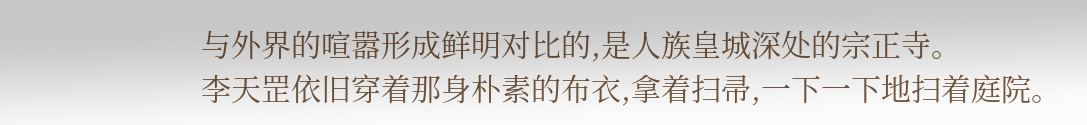与外界的喧嚣形成鲜明对比的,是人族皇城深处的宗正寺。
李天罡依旧穿着那身朴素的布衣,拿着扫帚,一下一下地扫着庭院。